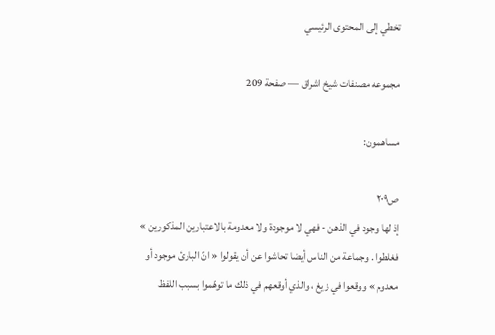تخطي إلى المحتوى الرئيسي

مجموعه مصنفات شيخ اشراق — صفحة 209

مساهمون:

ص٢٠٩
إذ لها وجود في الذهن - فهي لا موجودة ولا معدومة بالاعتبارين المذكورين » فغلطوا . وجماعة من الناس أيضا تحاشوا عن أن يقولوا « انّ البارئ موجود أو معدوم » ووقعوا في زيغ ، والذي أوقعهم في ذلك ما توهّموا بسبب اللفظ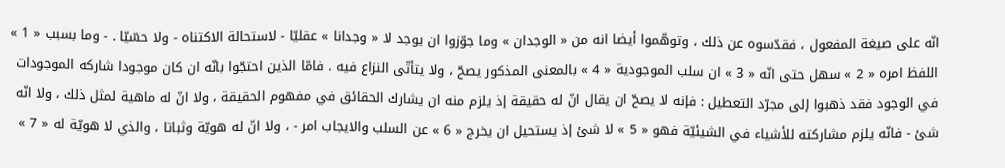انّه على صيغة المفعول ، فقدّسوه عن ذلك ، وتوهّموا أيضا انه من « الوجدان » وما جوّزوا ان يوجد لا « وجدانا » عقليّا - لاستحالة الاكتناه - ولا حسّيّا . - وما بسبب « 1 » اللفظ امره « 2 » سهل حتى انّه « 3 » ان سلب الموجودية « 4 » بالمعنى المذكور يصحّ ، ولا يتأتّى النزاع فيه . فامّا الذين احتجّوا بانّه ان كان موجودا شاركه الموجودات في الوجود فقد ذهبوا إلى مجرّد التعطيل : فإنه لا يصحّ ان يقال انّ له حقيقة إذ يلزم منه ان يشارك الحقائق في مفهوم الحقيقة ، ولا انّ له ماهية لمثل ذلك ، ولا انّه شئ - فانّه يلزم مشاركته للأشياء في الشيئيّة فهو « 5 » لا شئ إذ يستحيل ان يخرج « 6 » عن السلب والايجاب امر - ، ولا انّ له هويّة وثباتا ، والذي لا هويّة له « 7 »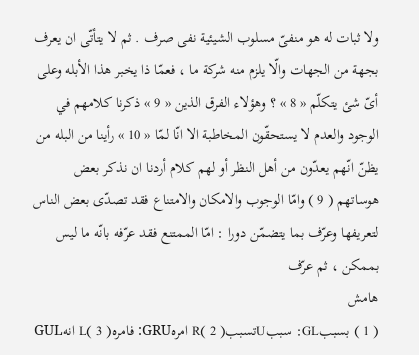ولا ثبات له هو منفىّ مسلوب الشيئية نفى صرف . ثم لا يتأتّى ان يعرف بجهة من الجهات والّا يلزم منه شركة ما ، فعمّا ذا يخبر هذا الأبله وعلى أىّ شئ يتكلّم « 8 » ؟ وهؤلاء الفرق الذين « 9 » ذكرنا كلامهم في الوجود والعدم لا يستحقّون المخاطبة الا انّا لمّا « 10 » رأينا من البله من يظنّ انّهم يعدّون من أهل النظر أو لهم كلام أردنا ان نذكر بعض هوساتهم ( 9 ) وامّا الوجوب والامكان والامتناع فقد تصدّى بعض الناس لتعريفها وعرّف بما يتضمّن دورا : امّا الممتنع فقد عرّفه بانّه ما ليس بممكن ، ثم عرّف
هامش
( 1 ) بسببGL: سببUتسببR( 2 ) امرهGRU: فامرهL( 3 ) انهGUL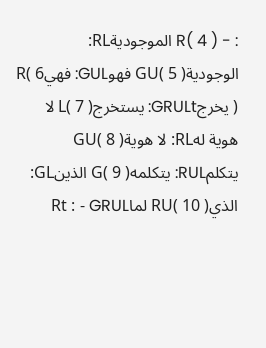: - R( 4 ) الموجوديةRL: الوجوديةGU( 5 ) فهوGUL: فهيR( 6 ) يخرجGRULt: يستخرجL( 7 ) لا هوية لهRL: لا هويةGU( 8 ) يتكلمRUL: يتكلمهG( 9 ) الذينGL: الذيRU( 10 ) لماRt : - GRUL